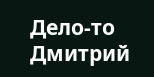Дело-то Дмитрий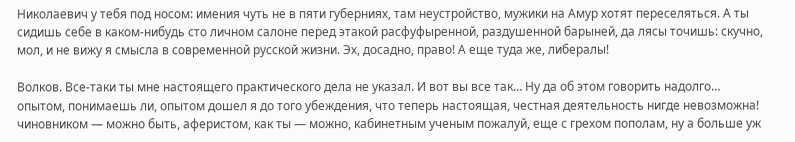Николаевич у тебя под носом: имения чуть не в пяти губерниях, там неустройство, мужики на Амур хотят переселяться. А ты сидишь себе в каком-нибудь сто личном салоне перед этакой расфуфыренной, раздушенной барыней, да лясы точишь: скучно, мол, и не вижу я смысла в современной русской жизни. Эх, досадно, право! А еще туда же, либералы!

Волков. Все-таки ты мне настоящего практического дела не указал. И вот вы все так… Ну да об этом говорить надолго… опытом, понимаешь ли, опытом дошел я до того убеждения, что теперь настоящая, честная деятельность нигде невозможна! чиновником — можно быть, аферистом, как ты — можно, кабинетным ученым пожалуй, еще с грехом пополам, ну а больше уж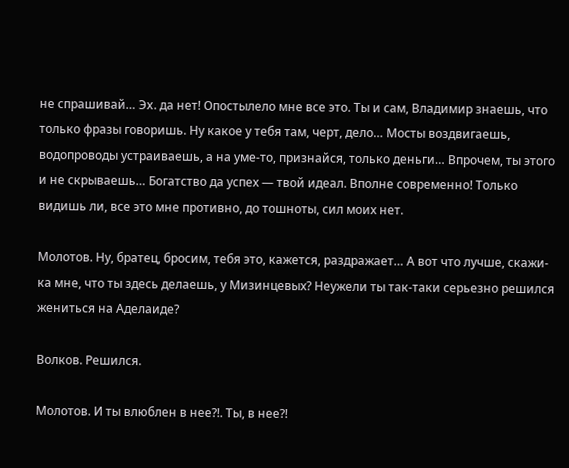не спрашивай… Эx. да нет! Опостылело мне все это. Ты и сам, Владимир знаешь, что только фразы говоришь. Ну какое у тебя там, черт, дело… Мосты воздвигаешь, водопроводы устраиваешь, а на уме-то, признайся, только деньги… Впрочем, ты этого и не скрываешь… Богатство да успех — твой идеал. Вполне современно! Только видишь ли, все это мне противно, до тошноты, сил моих нет.

Молотов. Ну, братец, бросим, тебя это, кажется, раздражает… А вот что лучше, скажи-ка мне, что ты здесь делаешь, у Мизинцевых? Неужели ты так-таки серьезно решился жениться на Аделаиде?

Волков. Решился.

Молотов. И ты влюблен в нее?!. Ты, в нее?!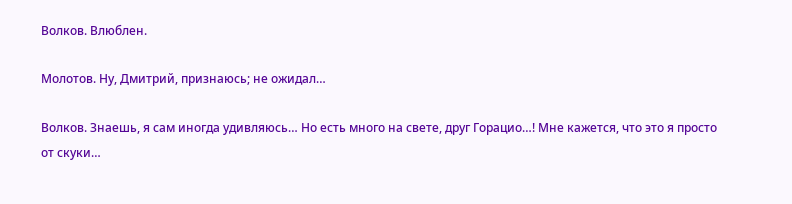Волков. Влюблен.

Молотов. Ну, Дмитрий, признаюсь; не ожидал…

Волков. Знаешь, я сам иногда удивляюсь… Но есть много на свете, друг Горацио…! Мне кажется, что это я просто от скуки…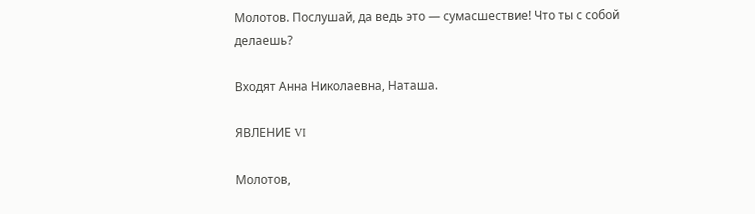Молотов. Послушай, да ведь это — сумасшествие! Что ты с собой делаешь?

Входят Анна Николаевна, Наташа.

ЯВЛЕНИЕ VI

Молотов,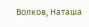Волков, Наташа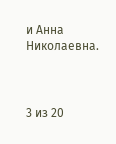и Анна Николаевна.



3 из 20